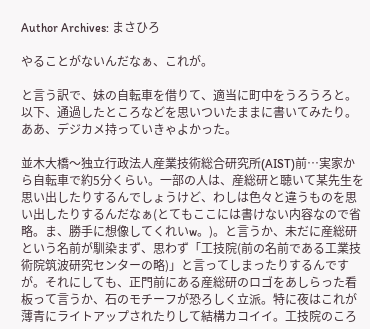Author Archives: まさひろ

やることがないんだなぁ、これが。

と言う訳で、妹の自転車を借りて、適当に町中をうろうろと。以下、通過したところなどを思いついたままに書いてみたり。ああ、デジカメ持っていきゃよかった。

並木大橋〜独立行政法人産業技術総合研究所(AIST)前…実家から自転車で約5分くらい。一部の人は、産総研と聴いて某先生を思い出したりするんでしょうけど、わしは色々と違うものを思い出したりするんだなぁ(とてもここには書けない内容なので省略。ま、勝手に想像してくれいw。)。と言うか、未だに産総研という名前が馴染まず、思わず「工技院(前の名前である工業技術院筑波研究センターの略)」と言ってしまったりするんですが。それにしても、正門前にある産総研のロゴをあしらった看板って言うか、石のモチーフが恐ろしく立派。特に夜はこれが薄青にライトアップされたりして結構カコイイ。工技院のころ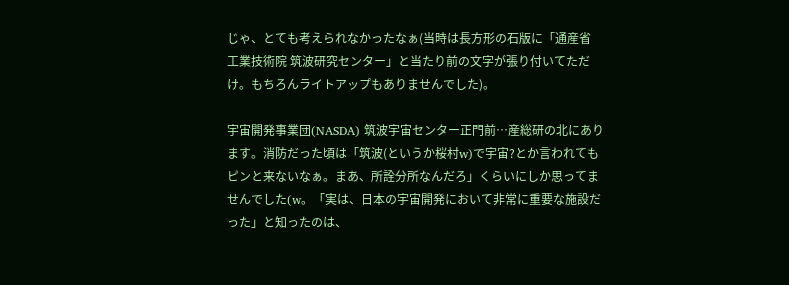じゃ、とても考えられなかったなぁ(当時は長方形の石版に「通産省 工業技術院 筑波研究センター」と当たり前の文字が張り付いてただけ。もちろんライトアップもありませんでした)。

宇宙開発事業団(NASDA) 筑波宇宙センター正門前…産総研の北にあります。消防だった頃は「筑波(というか桜村w)で宇宙?とか言われてもピンと来ないなぁ。まあ、所詮分所なんだろ」くらいにしか思ってませんでした(w。「実は、日本の宇宙開発において非常に重要な施設だった」と知ったのは、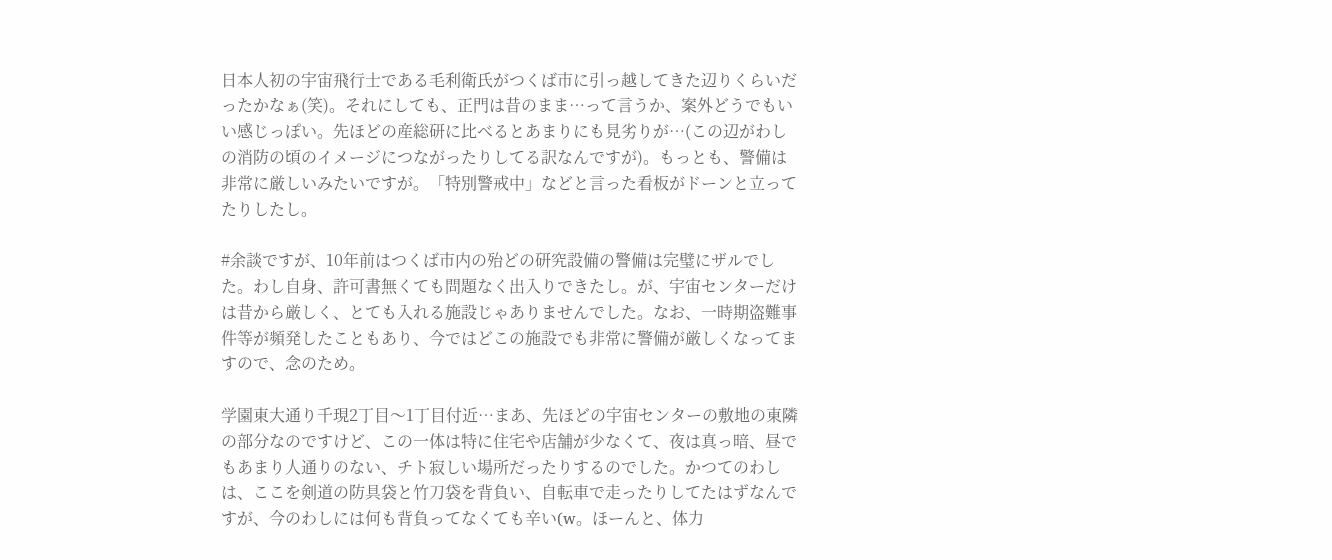日本人初の宇宙飛行士である毛利衛氏がつくば市に引っ越してきた辺りくらいだったかなぁ(笑)。それにしても、正門は昔のまま…って言うか、案外どうでもいい感じっぽい。先ほどの産総研に比べるとあまりにも見劣りが…(この辺がわしの消防の頃のイメージにつながったりしてる訳なんですが)。もっとも、警備は非常に厳しいみたいですが。「特別警戒中」などと言った看板がドーンと立ってたりしたし。

#余談ですが、10年前はつくば市内の殆どの研究設備の警備は完璧にザルでした。わし自身、許可書無くても問題なく出入りできたし。が、宇宙センターだけは昔から厳しく、とても入れる施設じゃありませんでした。なお、一時期盗難事件等が頻発したこともあり、今ではどこの施設でも非常に警備が厳しくなってますので、念のため。

学園東大通り千現2丁目〜1丁目付近…まあ、先ほどの宇宙センターの敷地の東隣の部分なのですけど、この一体は特に住宅や店舗が少なくて、夜は真っ暗、昼でもあまり人通りのない、チト寂しい場所だったりするのでした。かつてのわしは、ここを剣道の防具袋と竹刀袋を背負い、自転車で走ったりしてたはずなんですが、今のわしには何も背負ってなくても辛い(w。ほーんと、体力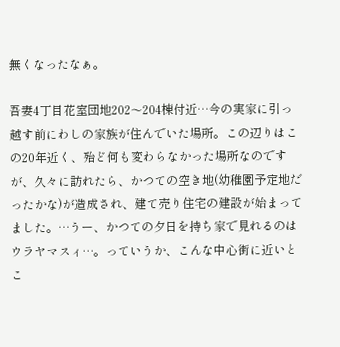無くなったなぁ。

吾妻4丁目花室団地202〜204棟付近…今の実家に引っ越す前にわしの家族が住んでいた場所。この辺りはこの20年近く、殆ど何も変わらなかった場所なのですが、久々に訪れたら、かつての空き地(幼稚園予定地だったかな)が造成され、建て売り住宅の建設が始まってました。…うー、かつての夕日を持ち家で見れるのはウラヤマスィ…。っていうか、こんな中心街に近いとこ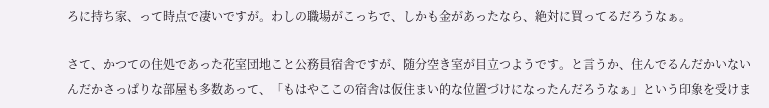ろに持ち家、って時点で凄いですが。わしの職場がこっちで、しかも金があったなら、絶対に買ってるだろうなぁ。

さて、かつての住処であった花室団地こと公務員宿舎ですが、随分空き室が目立つようです。と言うか、住んでるんだかいないんだかさっぱりな部屋も多数あって、「もはやここの宿舎は仮住まい的な位置づけになったんだろうなぁ」という印象を受けま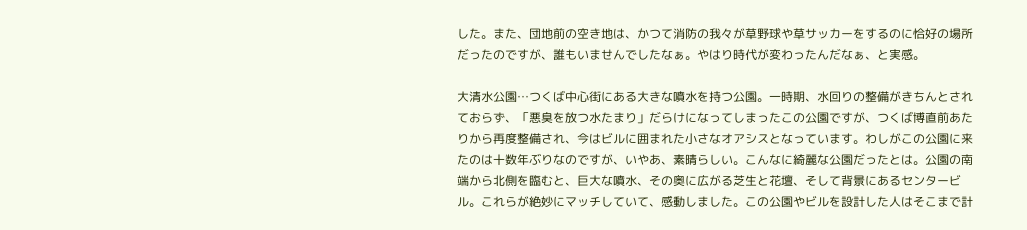した。また、団地前の空き地は、かつて消防の我々が草野球や草サッカーをするのに恰好の場所だったのですが、誰もいませんでしたなぁ。やはり時代が変わったんだなぁ、と実感。

大清水公園…つくば中心街にある大きな噴水を持つ公園。一時期、水回りの整備がきちんとされておらず、「悪臭を放つ水たまり」だらけになってしまったこの公園ですが、つくば博直前あたりから再度整備され、今はビルに囲まれた小さなオアシスとなっています。わしがこの公園に来たのは十数年ぶりなのですが、いやあ、素晴らしい。こんなに綺麗な公園だったとは。公園の南端から北側を臨むと、巨大な噴水、その奥に広がる芝生と花壇、そして背景にあるセンタービル。これらが絶妙にマッチしていて、感動しました。この公園やビルを設計した人はそこまで計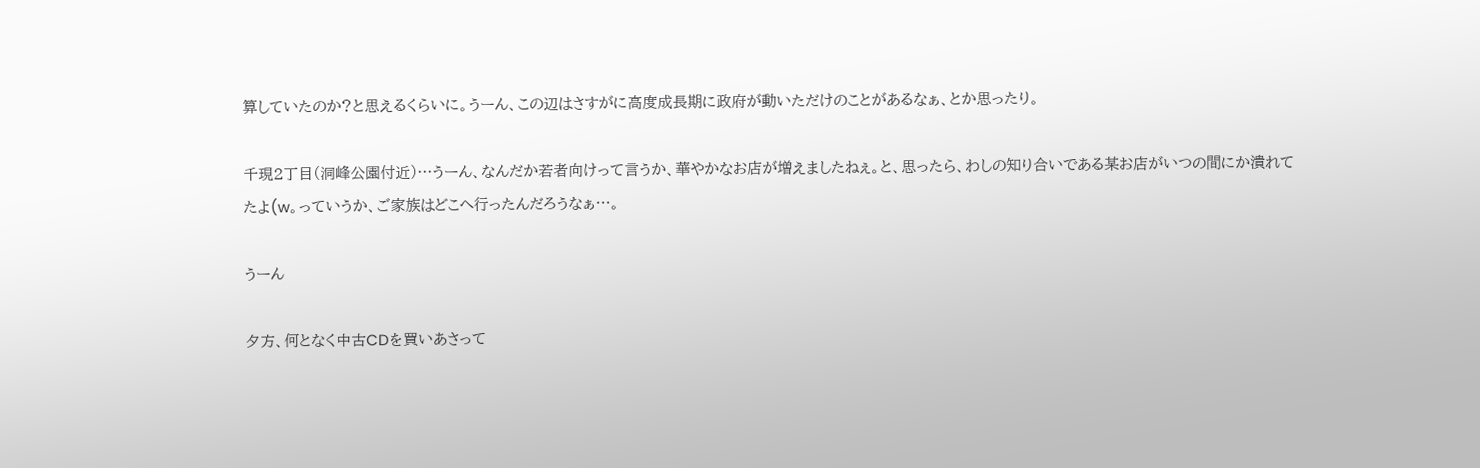算していたのか?と思えるくらいに。うーん、この辺はさすがに高度成長期に政府が動いただけのことがあるなぁ、とか思ったり。

千現2丁目(洞峰公園付近)…うーん、なんだか若者向けって言うか、華やかなお店が増えましたねぇ。と、思ったら、わしの知り合いである某お店がいつの間にか潰れてたよ(w。っていうか、ご家族はどこへ行ったんだろうなぁ…。

うーん

夕方、何となく中古CDを買いあさって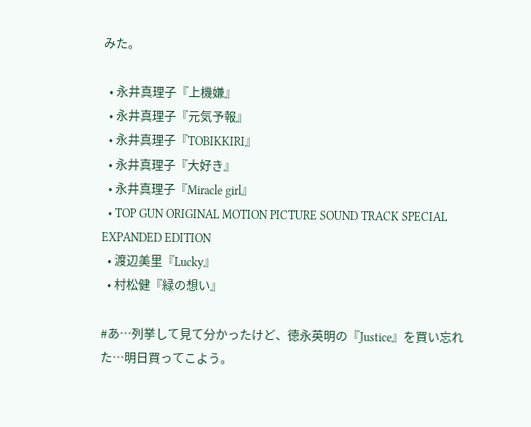みた。

  • 永井真理子『上機嫌』
  • 永井真理子『元気予報』
  • 永井真理子『TOBIKKIRI』
  • 永井真理子『大好き』
  • 永井真理子『Miracle girl』
  • TOP GUN ORIGINAL MOTION PICTURE SOUND TRACK SPECIAL EXPANDED EDITION
  • 渡辺美里『Lucky』
  • 村松健『緑の想い』

#あ…列挙して見て分かったけど、徳永英明の『Justice』を買い忘れた…明日買ってこよう。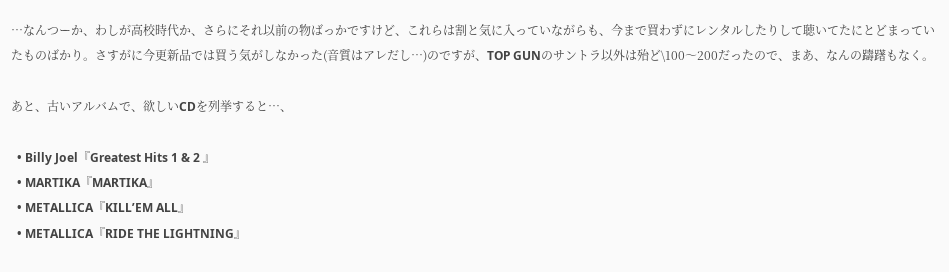…なんつーか、わしが高校時代か、さらにそれ以前の物ばっかですけど、これらは割と気に入っていながらも、今まで買わずにレンタルしたりして聴いてたにとどまっていたものばかり。さすがに今更新品では買う気がしなかった(音質はアレだし…)のですが、TOP GUNのサントラ以外は殆ど\100〜200だったので、まあ、なんの躊躇もなく。

あと、古いアルバムで、欲しいCDを列挙すると…、

  • Billy Joel『Greatest Hits 1 & 2 』
  • MARTIKA『MARTIKA』
  • METALLICA『KILL’EM ALL』
  • METALLICA『RIDE THE LIGHTNING』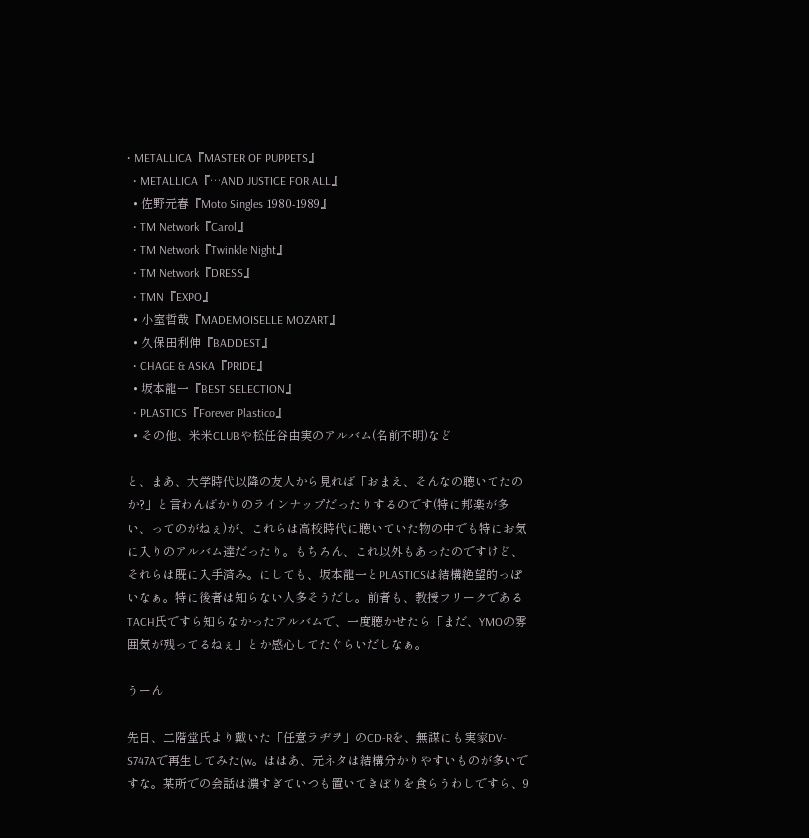• METALLICA『MASTER OF PUPPETS』
  • METALLICA『…AND JUSTICE FOR ALL』
  • 佐野元春『Moto Singles 1980-1989』
  • TM Network『Carol』
  • TM Network『Twinkle Night』
  • TM Network『DRESS』
  • TMN『EXPO』
  • 小室哲哉『MADEMOISELLE MOZART』
  • 久保田利伸『BADDEST』
  • CHAGE & ASKA『PRIDE』
  • 坂本龍一『BEST SELECTION』
  • PLASTICS『Forever Plastico』
  • その他、米米CLUBや松任谷由実のアルバム(名前不明)など

と、まあ、大学時代以降の友人から見れば「おまえ、そんなの聴いてたのか?」と言わんばかりのラインナップだったりするのです(特に邦楽が多い、ってのがねぇ)が、これらは高校時代に聴いていた物の中でも特にお気に入りのアルバム達だったり。もちろん、これ以外もあったのですけど、それらは既に入手済み。にしても、坂本龍一とPLASTICSは結構絶望的っぽいなぁ。特に後者は知らない人多そうだし。前者も、教授フリークであるTACH氏ですら知らなかったアルバムで、一度聴かせたら「まだ、YMOの雰囲気が残ってるねぇ」とか感心してたぐらいだしなぁ。

うーん

先日、二階堂氏より戴いた「任意ラヂヲ」のCD-Rを、無謀にも実家DV-S747Aで再生してみた(w。ははあ、元ネタは結構分かりやすいものが多いですな。某所での会話は濃すぎていつも置いてきぼりを食らうわしですら、9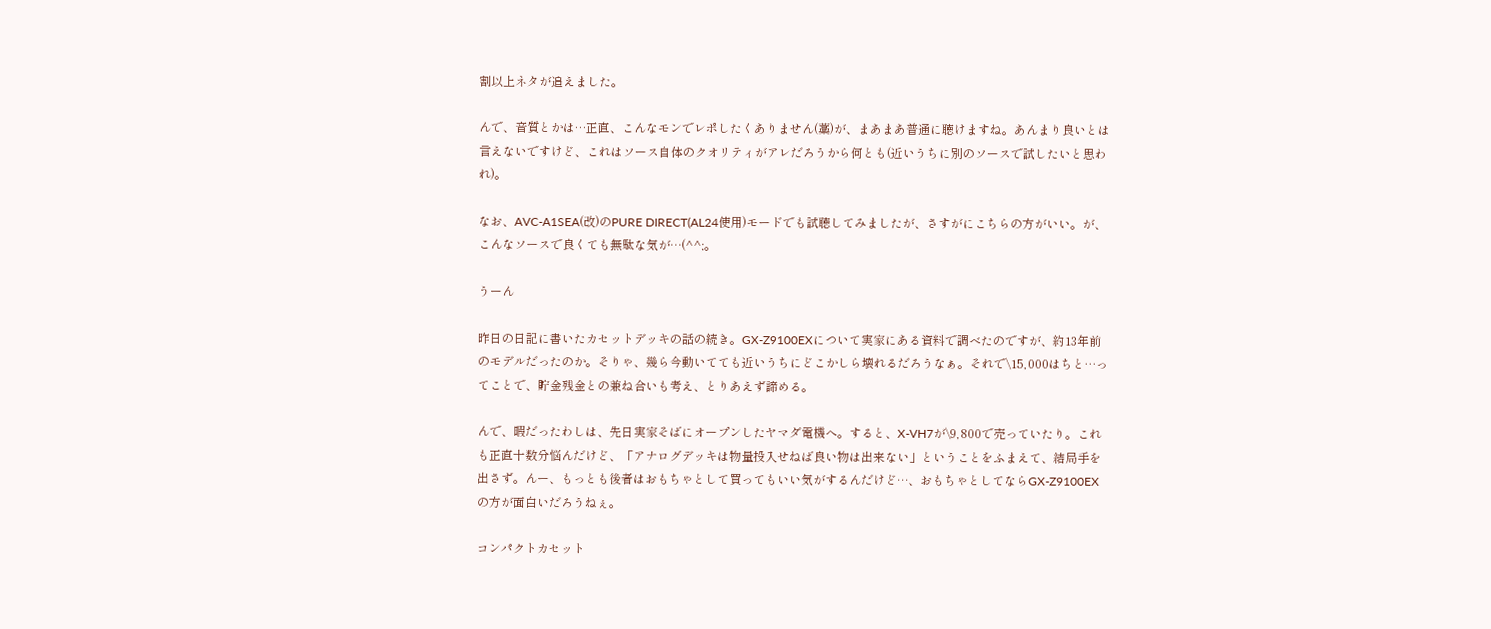割以上ネタが追えました。

んで、音質とかは…正直、こんなモンでレポしたくありません(藁)が、まあまあ普通に聴けますね。あんまり良いとは言えないですけど、これはソース自体のクオリティがアレだろうから何とも(近いうちに別のソースで試したいと思われ)。

なお、AVC-A1SEA(改)のPURE DIRECT(AL24使用)モードでも試聴してみましたが、さすがにこちらの方がいい。が、こんなソースで良くても無駄な気が…(^^;。

うーん

昨日の日記に書いたカセットデッキの話の続き。GX-Z9100EXについて実家にある資料で調べたのですが、約13年前のモデルだったのか。そりゃ、幾ら今動いてても近いうちにどこかしら壊れるだろうなぁ。それで\15‚000はちと…ってことで、貯金残金との兼ね合いも考え、とりあえず諦める。

んで、暇だったわしは、先日実家そばにオープンしたヤマダ電機へ。すると、X-VH7が\9‚800で売っていたり。これも正直十数分悩んだけど、「アナログデッキは物量投入せねば良い物は出来ない」ということをふまえて、結局手を出さず。んー、もっとも後者はおもちゃとして買ってもいい気がするんだけど…、おもちゃとしてならGX-Z9100EXの方が面白いだろうねぇ。

コンパクトカセット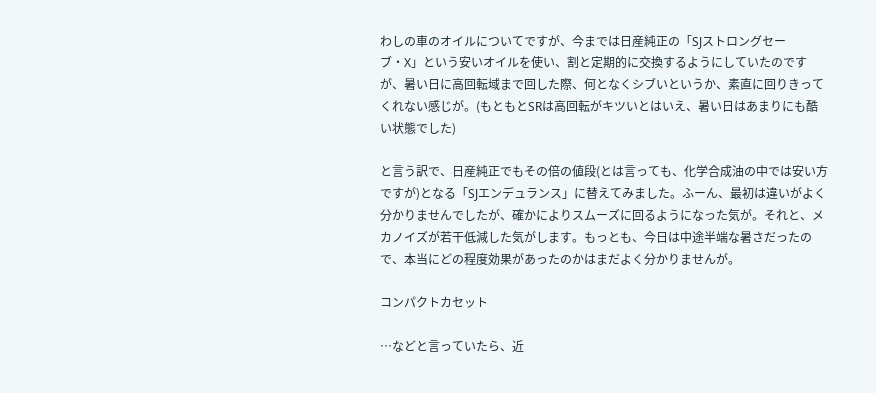わしの車のオイルについてですが、今までは日産純正の「SJストロングセーブ・X」という安いオイルを使い、割と定期的に交換するようにしていたのですが、暑い日に高回転域まで回した際、何となくシブいというか、素直に回りきってくれない感じが。(もともとSRは高回転がキツいとはいえ、暑い日はあまりにも酷い状態でした)

と言う訳で、日産純正でもその倍の値段(とは言っても、化学合成油の中では安い方ですが)となる「SJエンデュランス」に替えてみました。ふーん、最初は違いがよく分かりませんでしたが、確かによりスムーズに回るようになった気が。それと、メカノイズが若干低減した気がします。もっとも、今日は中途半端な暑さだったので、本当にどの程度効果があったのかはまだよく分かりませんが。

コンパクトカセット

…などと言っていたら、近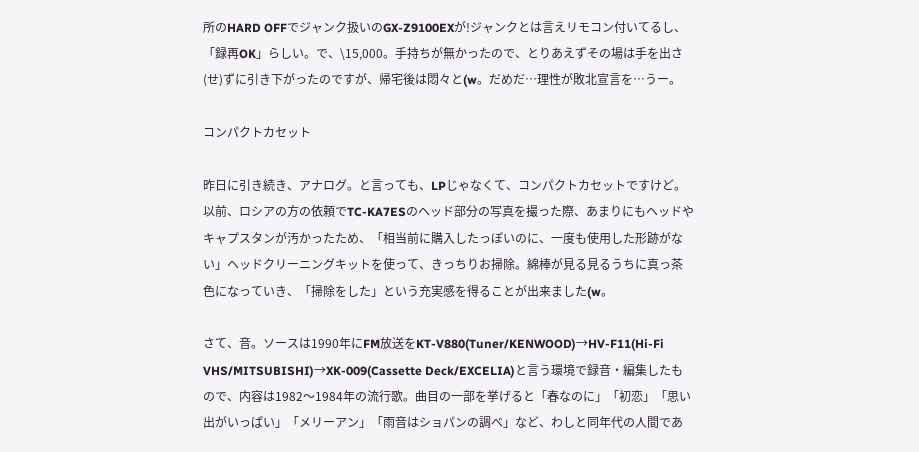所のHARD OFFでジャンク扱いのGX-Z9100EXが!ジャンクとは言えリモコン付いてるし、「録再OK」らしい。で、\15‚000。手持ちが無かったので、とりあえずその場は手を出さ(せ)ずに引き下がったのですが、帰宅後は悶々と(w。だめだ…理性が敗北宣言を…うー。

コンパクトカセット

昨日に引き続き、アナログ。と言っても、LPじゃなくて、コンパクトカセットですけど。以前、ロシアの方の依頼でTC-KA7ESのヘッド部分の写真を撮った際、あまりにもヘッドやキャプスタンが汚かったため、「相当前に購入したっぽいのに、一度も使用した形跡がない」ヘッドクリーニングキットを使って、きっちりお掃除。綿棒が見る見るうちに真っ茶色になっていき、「掃除をした」という充実感を得ることが出来ました(w。

さて、音。ソースは1990年にFM放送をKT-V880(Tuner/KENWOOD)→HV-F11(Hi-Fi VHS/MITSUBISHI)→XK-009(Cassette Deck/EXCELIA)と言う環境で録音・編集したもので、内容は1982〜1984年の流行歌。曲目の一部を挙げると「春なのに」「初恋」「思い出がいっぱい」「メリーアン」「雨音はショパンの調べ」など、わしと同年代の人間であ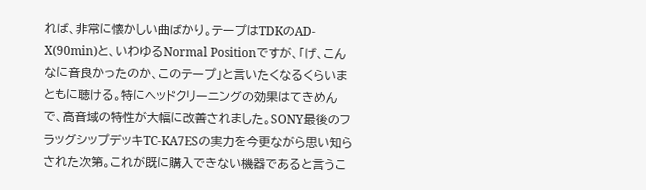れば、非常に懐かしい曲ばかり。テープはTDKのAD-X(90min)と、いわゆるNormal Positionですが、「げ、こんなに音良かったのか、このテープ」と言いたくなるくらいまともに聴ける。特にヘッドクリーニングの効果はてきめんで、高音域の特性が大幅に改善されました。SONY最後のフラッグシップデッキTC-KA7ESの実力を今更ながら思い知らされた次第。これが既に購入できない機器であると言うこ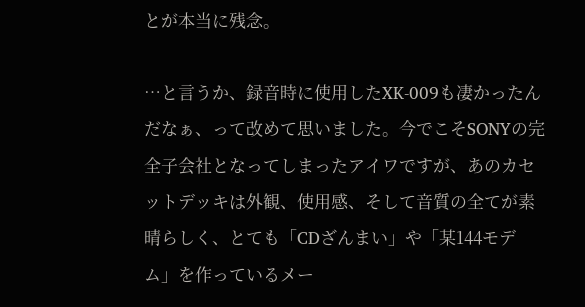とが本当に残念。

…と言うか、録音時に使用したXK-009も凄かったんだなぁ、って改めて思いました。今でこそSONYの完全子会社となってしまったアイワですが、あのカセットデッキは外観、使用感、そして音質の全てが素晴らしく、とても「CDざんまい」や「某144モデム」を作っているメー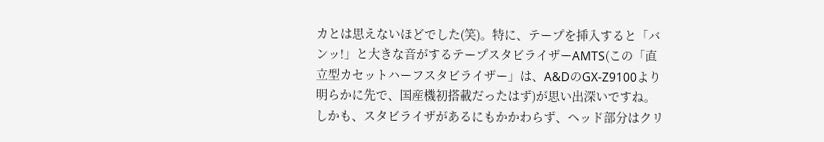カとは思えないほどでした(笑)。特に、テープを挿入すると「バンッ!」と大きな音がするテープスタビライザーAMTS(この「直立型カセットハーフスタビライザー」は、A&DのGX-Z9100より明らかに先で、国産機初搭載だったはず)が思い出深いですね。しかも、スタビライザがあるにもかかわらず、ヘッド部分はクリ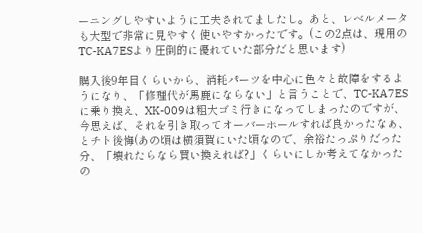ーニングしやすいように工夫されてましたし。あと、レベルメータも大型で非常に見やすく使いやすかったです。(この2点は、現用のTC-KA7ESより圧倒的に優れていた部分だと思います)

購入後9年目くらいから、消耗パーツを中心に色々と故障をするようになり、「修理代が馬鹿にならない」と言うことで、TC-KA7ESに乗り換え、XK-009は粗大ゴミ行きになってしまったのですが、今思えば、それを引き取ってオーバーホールすれば良かったなぁ、とチト後悔(あの頃は横須賀にいた頃なので、余裕たっぷりだった分、「壊れたらなら買い換えれば?」くらいにしか考えてなかったの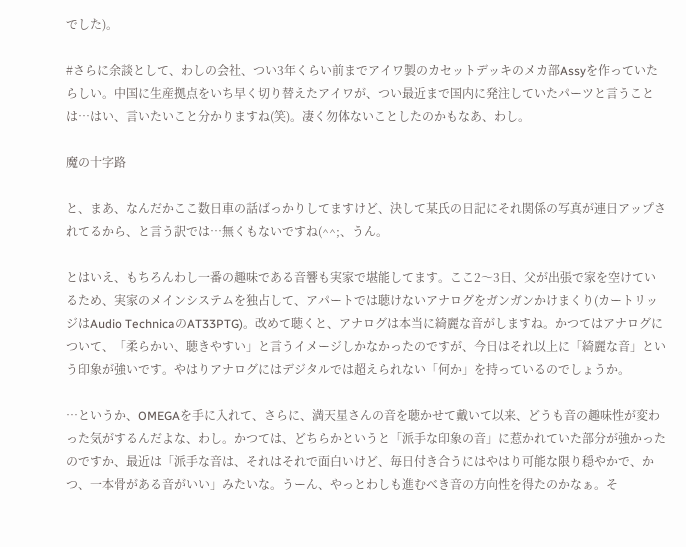でした)。

#さらに余談として、わしの会社、つい3年くらい前までアイワ製のカセットデッキのメカ部Assyを作っていたらしい。中国に生産拠点をいち早く切り替えたアイワが、つい最近まで国内に発注していたパーツと言うことは…はい、言いたいこと分かりますね(笑)。凄く勿体ないことしたのかもなあ、わし。

魔の十字路

と、まあ、なんだかここ数日車の話ばっかりしてますけど、決して某氏の日記にそれ関係の写真が連日アップされてるから、と言う訳では…無くもないですね(^^;、うん。

とはいえ、もちろんわし一番の趣味である音響も実家で堪能してます。ここ2〜3日、父が出張で家を空けているため、実家のメインシステムを独占して、アパートでは聴けないアナログをガンガンかけまくり(カートリッジはAudio TechnicaのAT33PTG)。改めて聴くと、アナログは本当に綺麗な音がしますね。かつてはアナログについて、「柔らかい、聴きやすい」と言うイメージしかなかったのですが、今日はそれ以上に「綺麗な音」という印象が強いです。やはりアナログにはデジタルでは超えられない「何か」を持っているのでしょうか。

…というか、OMEGAを手に入れて、さらに、満天星さんの音を聴かせて戴いて以来、どうも音の趣味性が変わった気がするんだよな、わし。かつては、どちらかというと「派手な印象の音」に惹かれていた部分が強かったのですか、最近は「派手な音は、それはそれで面白いけど、毎日付き合うにはやはり可能な限り穏やかで、かつ、一本骨がある音がいい」みたいな。うーん、やっとわしも進むべき音の方向性を得たのかなぁ。そ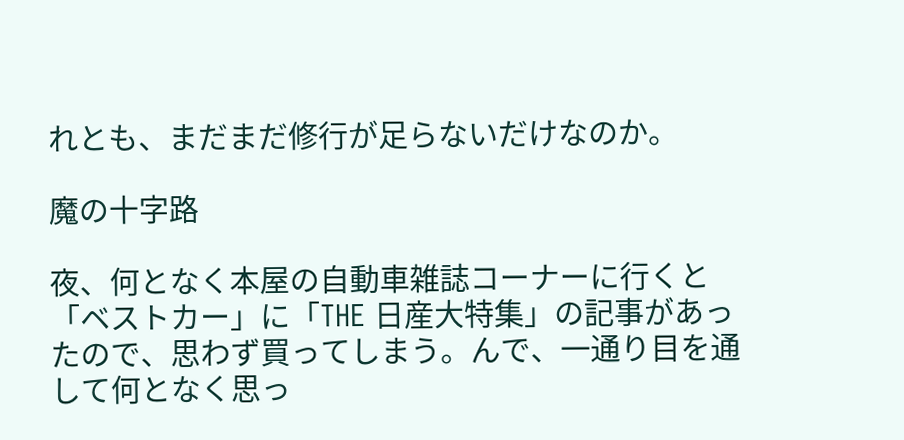れとも、まだまだ修行が足らないだけなのか。

魔の十字路

夜、何となく本屋の自動車雑誌コーナーに行くと「ベストカー」に「THE 日産大特集」の記事があったので、思わず買ってしまう。んで、一通り目を通して何となく思っ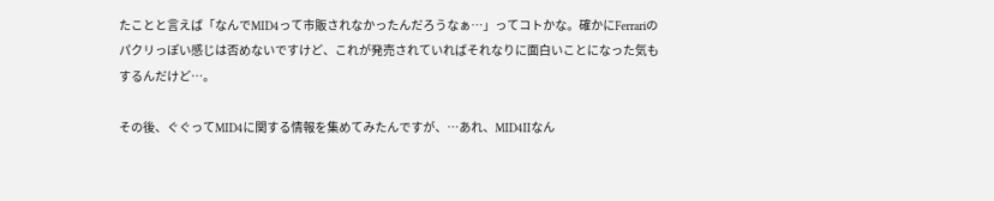たことと言えば「なんでMID4って市販されなかったんだろうなぁ…」ってコトかな。確かにFerrariのパクリっぽい感じは否めないですけど、これが発売されていればそれなりに面白いことになった気もするんだけど…。

その後、ぐぐってMID4に関する情報を集めてみたんですが、…あれ、MID4IIなん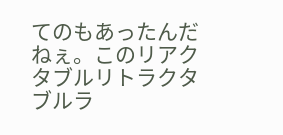てのもあったんだねぇ。このリアクタブルリトラクタブルラ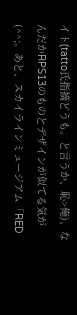イト(tatto氏指摘どうも。と言うか、恥>俺)、なんだかRPS13のものとデザインが似てる気が(^^;。あと、スカイラインミュージアム「RED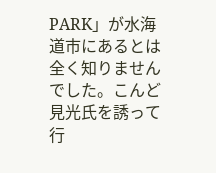PARK」が水海道市にあるとは全く知りませんでした。こんど見光氏を誘って行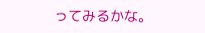ってみるかな。